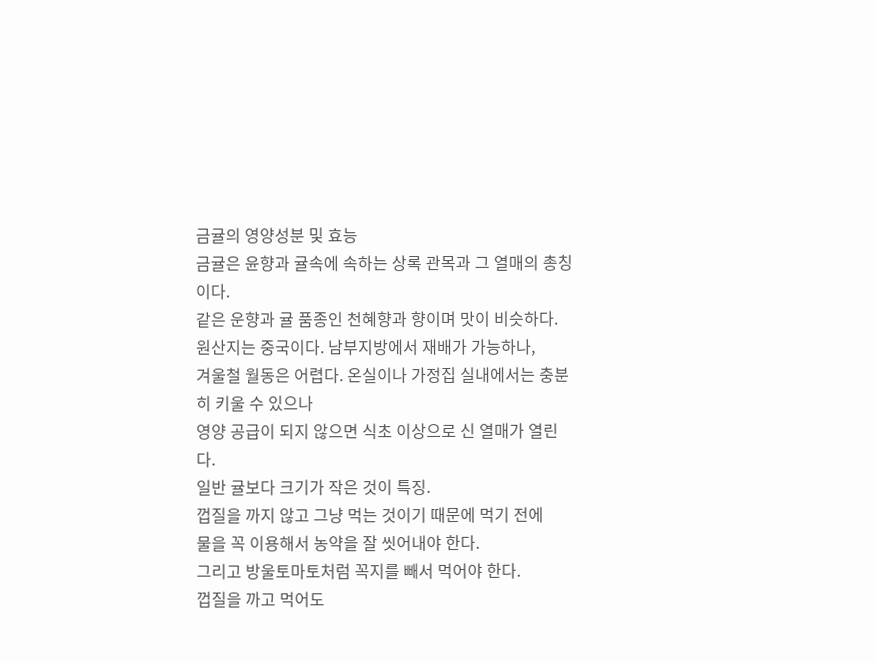금귤의 영양성분 및 효능
금귤은 윤향과 귤속에 속하는 상록 관목과 그 열매의 총칭이다.
같은 운향과 귤 품종인 천혜향과 향이며 맛이 비슷하다.
원산지는 중국이다. 남부지방에서 재배가 가능하나,
겨울철 월동은 어렵다. 온실이나 가정집 실내에서는 충분히 키울 수 있으나
영양 공급이 되지 않으면 식초 이상으로 신 열매가 열린다.
일반 귤보다 크기가 작은 것이 특징.
껍질을 까지 않고 그냥 먹는 것이기 때문에 먹기 전에
물을 꼭 이용해서 농약을 잘 씻어내야 한다.
그리고 방울토마토처럼 꼭지를 빼서 먹어야 한다.
껍질을 까고 먹어도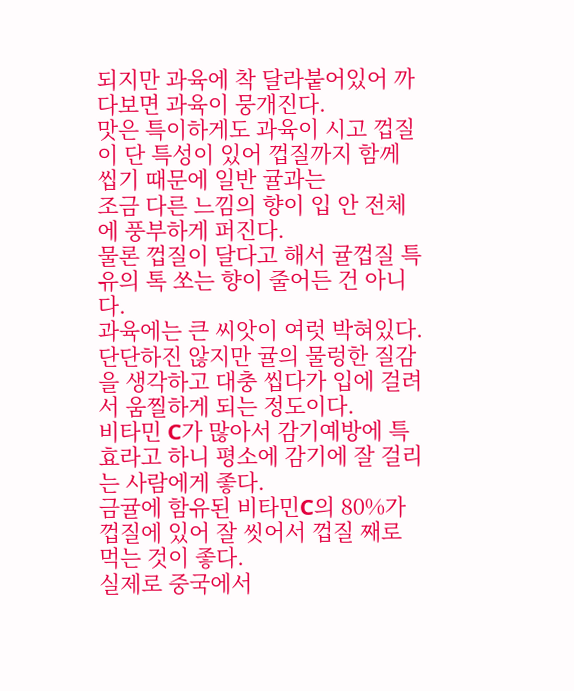되지만 과육에 착 달라붙어있어 까다보면 과육이 뭉개진다.
맛은 특이하게도 과육이 시고 껍질이 단 특성이 있어 껍질까지 함께 씹기 때문에 일반 귤과는
조금 다른 느낌의 향이 입 안 전체에 풍부하게 퍼진다.
물론 껍질이 달다고 해서 귤껍질 특유의 톡 쏘는 향이 줄어든 건 아니다.
과육에는 큰 씨앗이 여럿 박혀있다.
단단하진 않지만 귤의 물렁한 질감을 생각하고 대충 씹다가 입에 걸려서 움찔하게 되는 정도이다.
비타민 C가 많아서 감기예방에 특효라고 하니 평소에 감기에 잘 걸리는 사람에게 좋다.
금귤에 함유된 비타민C의 80%가 껍질에 있어 잘 씻어서 껍질 째로 먹는 것이 좋다.
실제로 중국에서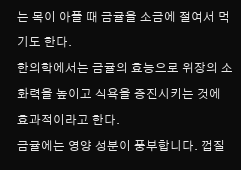는 목이 아플 때 금귤을 소금에 절여서 먹기도 한다.
한의학에서는 금귤의 효능으로 위장의 소화력을 높이고 식욕을 증진시키는 것에 효과적이라고 한다.
금귤에는 영양 성분이 풍부합니다. 껍질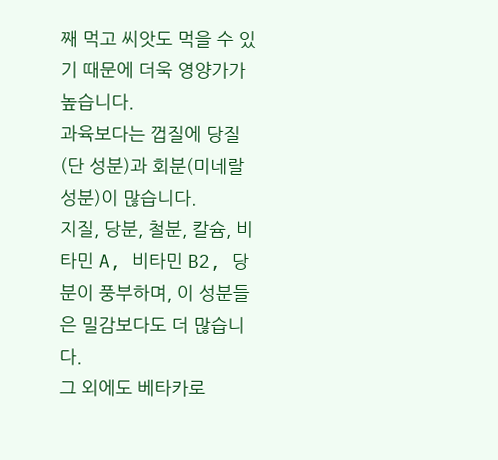째 먹고 씨앗도 먹을 수 있기 때문에 더욱 영양가가 높습니다.
과육보다는 껍질에 당질(단 성분)과 회분(미네랄 성분)이 많습니다.
지질, 당분, 철분, 칼슘, 비타민 A, 비타민 B2, 당분이 풍부하며, 이 성분들은 밀감보다도 더 많습니다.
그 외에도 베타카로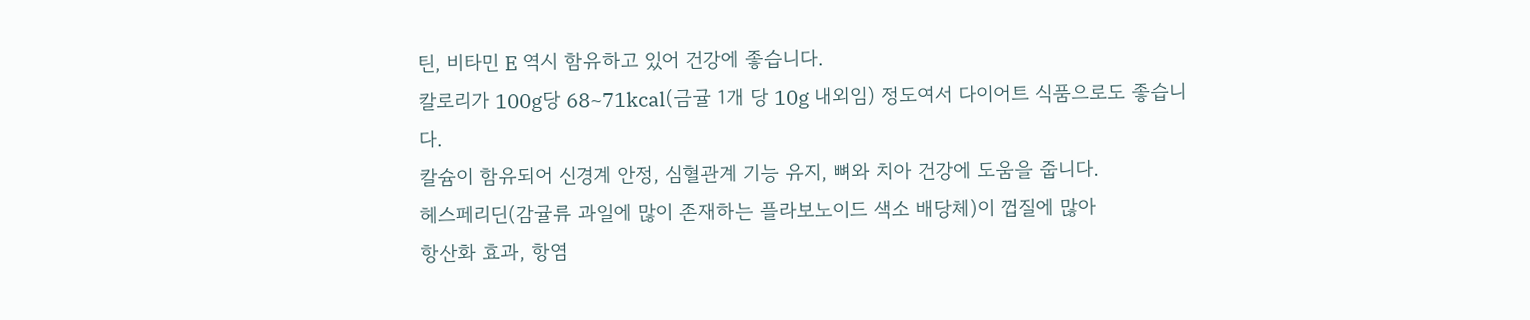틴, 비타민 E 역시 함유하고 있어 건강에 좋습니다.
칼로리가 100g당 68~71kcal(금귤 1개 당 10g 내외임) 정도여서 다이어트 식품으로도 좋습니다.
칼슘이 함유되어 신경계 안정, 심혈관계 기능 유지, 뼈와 치아 건강에 도움을 줍니다.
헤스페리딘(감귤류 과일에 많이 존재하는 플라보노이드 색소 배당체)이 껍질에 많아
항산화 효과, 항염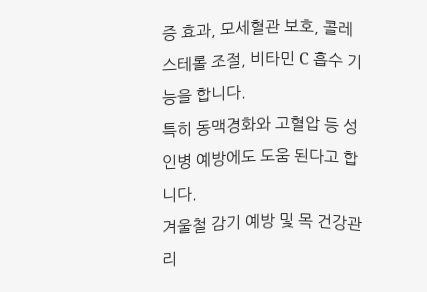증 효과, 모세혈관 보호, 콜레스테롤 조절, 비타민 C 흡수 기능을 합니다.
특히 동맥경화와 고혈압 등 성인병 예방에도 도움 된다고 합니다.
겨울철 감기 예방 및 목 건강관리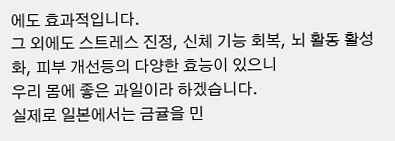에도 효과적입니다.
그 외에도 스트레스 진정, 신체 기능 회복, 뇌 활동 활성화, 피부 개선등의 다양한 효능이 있으니
우리 몸에 좋은 과일이라 하겠습니다.
실제로 일본에서는 금귤을 민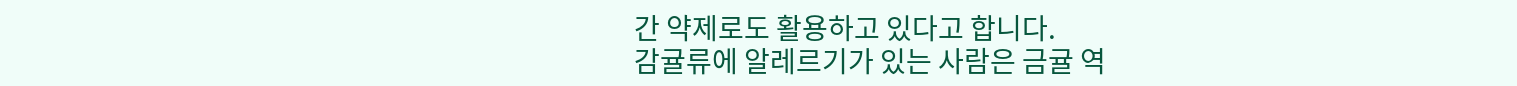간 약제로도 활용하고 있다고 합니다.
감귤류에 알레르기가 있는 사람은 금귤 역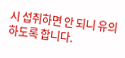시 섭취하면 안 되니 유의하도록 합니다.